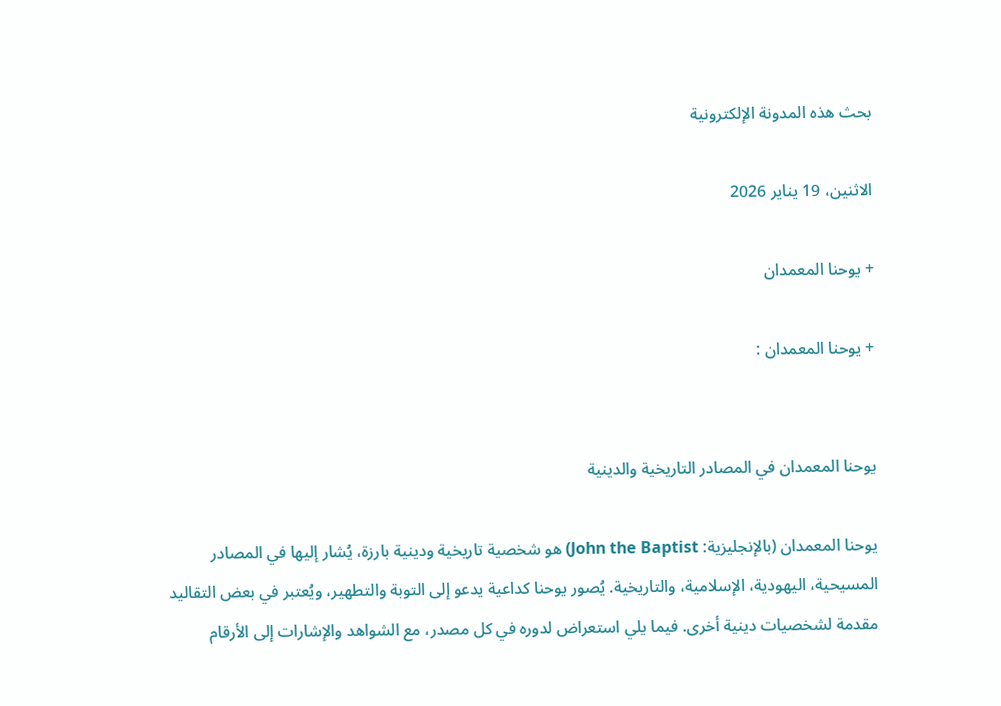بحث هذه المدونة الإلكترونية

الاثنين، 19 يناير 2026

+ يوحنا المعمدان

+ يوحنا المعمدان :


يوحنا المعمدان في المصادر التاريخية والدينية

يوحنا المعمدان (بالإنجليزية: John the Baptist) هو شخصية تاريخية ودينية بارزة، يُشار إليها في المصادر المسيحية، اليهودية، الإسلامية، والتاريخية. يُصور يوحنا كداعية يدعو إلى التوبة والتطهير، ويُعتبر في بعض التقاليد مقدمة لشخصيات دينية أخرى. فيما يلي استعراض لدوره في كل مصدر، مع الشواهد والإشارات إلى الأرقام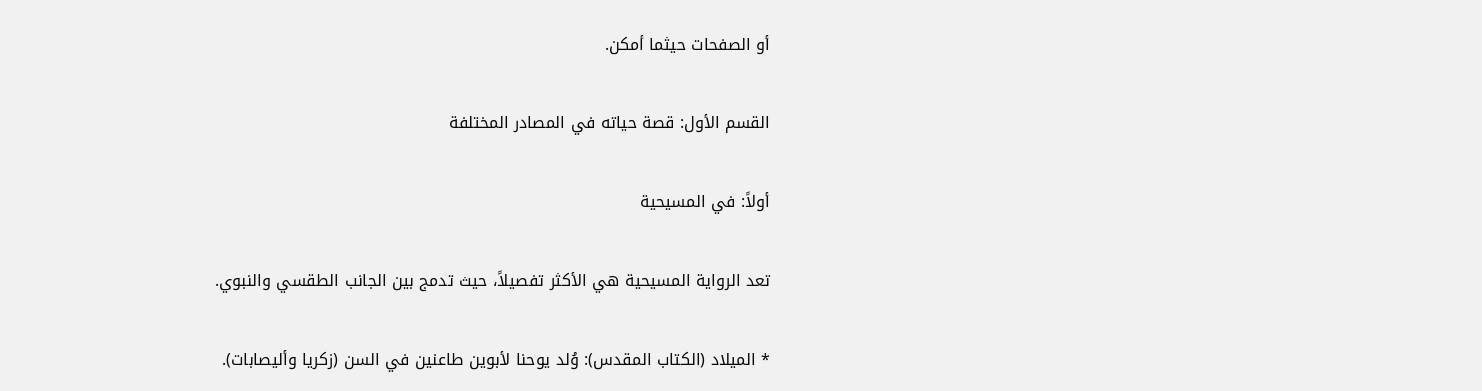أو الصفحات حيثما أمكن.

القسم الأول: قصة حياته في المصادر المختلفة

أولاً: في المسيحية

تعد الرواية المسيحية هي الأكثر تفصيلاً، حيث تدمج بين الجانب الطقسي والنبوي.

* الميلاد (الكتاب المقدس): وُلد يوحنا لأبوين طاعنين في السن (زكريا وأليصابات).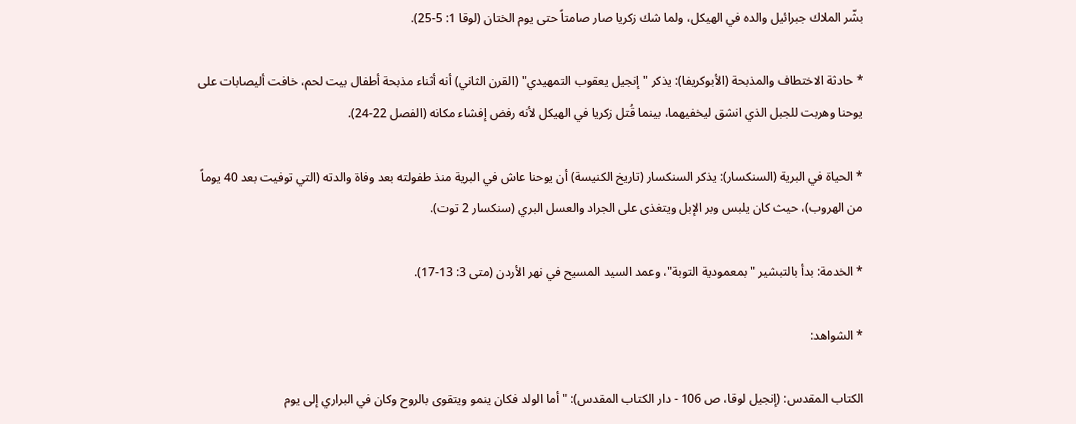بشّر الملاك جبرائيل والده في الهيكل، ولما شك زكريا صار صامتاً حتى يوم الختان (لوقا 1: 5-25).

* حادثة الاختطاف والمذبحة (الأبوكريفا): يذكر "إنجيل يعقوب التمهيدي" (القرن الثاني) أنه أثناء مذبحة أطفال بيت لحم، خافت أليصابات على يوحنا وهربت للجبل الذي انشق ليخفيهما، بينما قُتل زكريا في الهيكل لأنه رفض إفشاء مكانه (الفصل 22-24).

* الحياة في البرية (السنكسار): يذكر السنكسار (تاريخ الكنيسة) أن يوحنا عاش في البرية منذ طفولته بعد وفاة والدته (التي توفيت بعد 40 يوماً من الهروب)، حيث كان يلبس وبر الإبل ويتغذى على الجراد والعسل البري (سنكسار 2 توت).

* الخدمة: بدأ بالتبشير "بمعمودية التوبة"، وعمد السيد المسيح في نهر الأردن (متى 3: 13-17).

* الشواهد:

الكتاب المقدس: (إنجيل لوقا، ص 106 - دار الكتاب المقدس): "أما الولد فكان ينمو ويتقوى بالروح وكان في البراري إلى يوم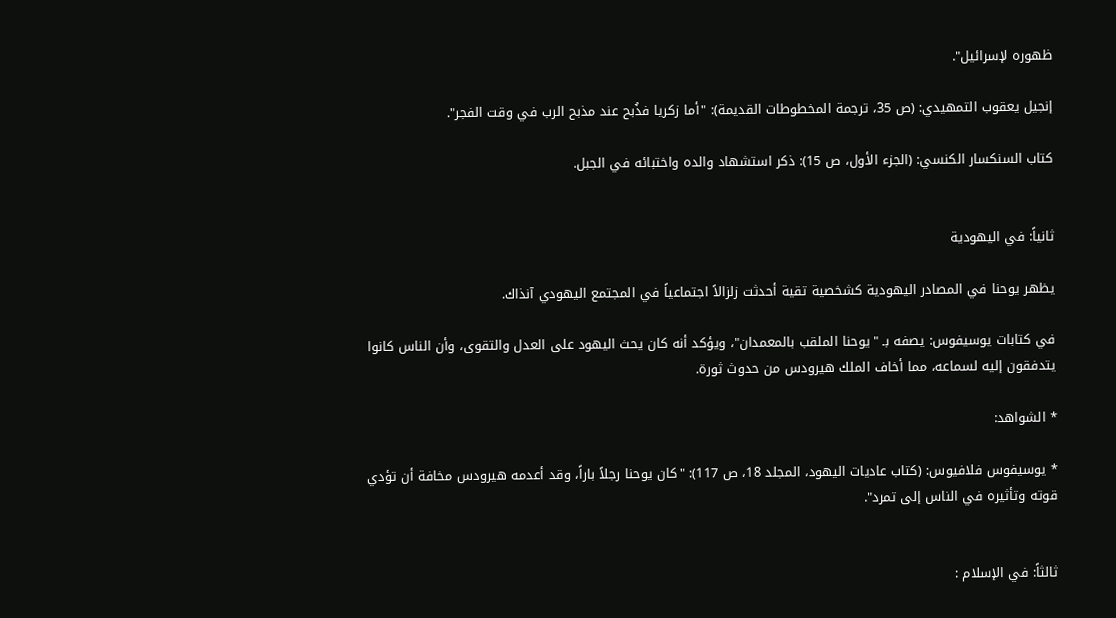ظهوره لإسرائيل".

إنجيل يعقوب التمهيدي: (ص 35، ترجمة المخطوطات القديمة): "أما زكريا فذُبح عند مذبح الرب في وقت الفجر".

كتاب السنكسار الكنسي: (الجزء الأول، ص 15): ذكر استشهاد والده واختبائه في الجبل.


ثانياً: في اليهودية

يظهر يوحنا في المصادر اليهودية كشخصية تقية أحدثت زلزالاً اجتماعياً في المجتمع اليهودي آنذاك.

في كتابات يوسيفوس: يصفه بـ "يوحنا الملقب بالمعمدان"، ويؤكد أنه كان يحث اليهود على العدل والتقوى، وأن الناس كانوا يتدفقون إليه لسماعه، مما أخاف الملك هيرودس من حدوث ثورة.

* الشواهد:

* يوسيفوس فلافيوس: (كتاب عاديات اليهود، المجلد 18، ص 117): "كان يوحنا رجلاً باراً، وقد أعدمه هيرودس مخافة أن تؤدي قوته وتأثيره في الناس إلى تمرد".


ثالثاً: في الإسلام :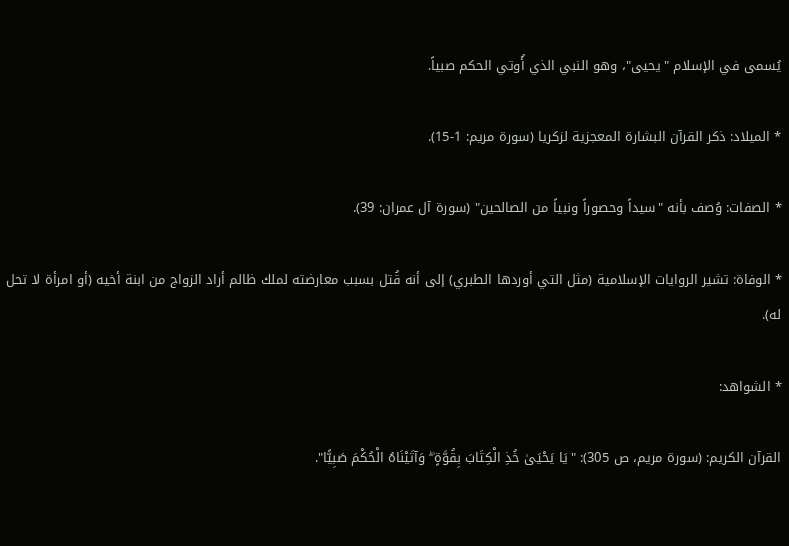يُسمى في الإسلام "يحيى"، وهو النبي الذي أُوتي الحكم صبياً.

* الميلاد: ذكر القرآن البشارة المعجزية لزكريا (سورة مريم: 1-15).

* الصفات: وُصف بأنه "سيداً وحصوراً ونبياً من الصالحين" (سورة آل عمران: 39).

* الوفاة: تشير الروايات الإسلامية (مثل التي أوردها الطبري) إلى أنه قُتل بسبب معارضته لملك ظالم أراد الزواج من ابنة أخيه (أو امرأة لا تحل له).

* الشواهد:

القرآن الكريم: (سورة مريم، ص 305): "يَا يَحْيَىٰ خُذِ الْكِتَابَ بِقُوَّةٍ ۖ وَآتَيْنَاهُ الْحُكْمَ صَبِيًّا".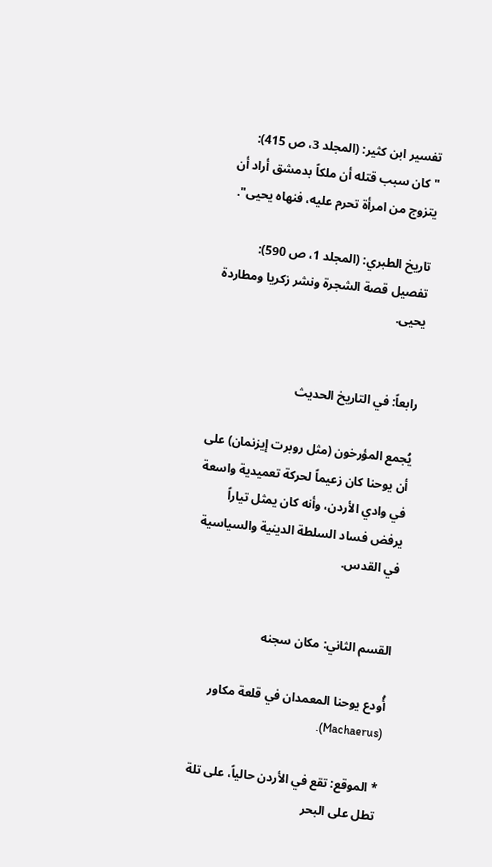تفسير ابن كثير: (المجلد 3، ص 415): "كان سبب قتله أن ملكاً بدمشق أراد أن يتزوج من امرأة تحرم عليه، فنهاه يحيى".

تاريخ الطبري: (المجلد 1، ص 590): تفصيل قصة الشجرة ونشر زكريا ومطاردة يحيى.


رابعاً: في التاريخ الحديث

يُجمع المؤرخون (مثل روبرت إيزنمان) على أن يوحنا كان زعيماً لحركة تعميدية واسعة في وادي الأردن، وأنه كان يمثل تياراً يرفض فساد السلطة الدينية والسياسية في القدس.


القسم الثاني: مكان سجنه

أُودع يوحنا المعمدان في قلعة مكاور (Machaerus).

* الموقع: تقع في الأردن حالياً، على تلة تطل على البحر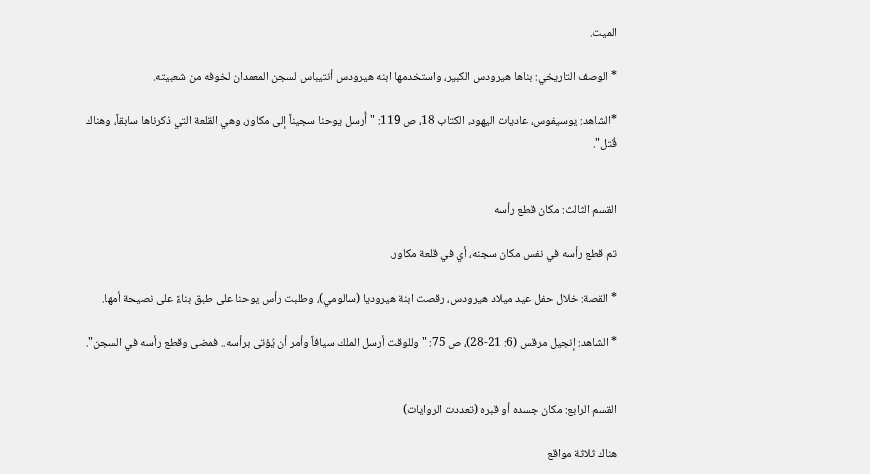الميت.

* الوصف التاريخي: بناها هيرودس الكبير، واستخدمها ابنه هيرودس أنتيباس لسجن المعمدان لخوفه من شعبيته.

*الشاهد: يوسيفوس، عاديات اليهود، الكتاب 18، ص 119: "أُرسل يوحنا سجيناً إلى مكاور، وهي القلعة التي ذكرناها سابقاً، وهناك قُتل".


القسم الثالث: مكان قطع رأسه

تم قطع رأسه في نفس مكان سجنه، أي في قلعة مكاور.

* القصة: خلال حفل عيد ميلاد هيرودس، رقصت ابنة هيروديا (سالومي)، وطلبت رأس يوحنا على طبق بناءً على نصيحة أمها.

* الشاهد: إنجيل مرقس (6: 21-28)، ص 75: "وللوقت أرسل الملك سيافاً وأمر أن يُؤتى برأسه.. فمضى وقطع رأسه في السجن".


القسم الرابع: مكان جسده أو قبره (تعددت الروايات)

هناك ثلاثة مواقع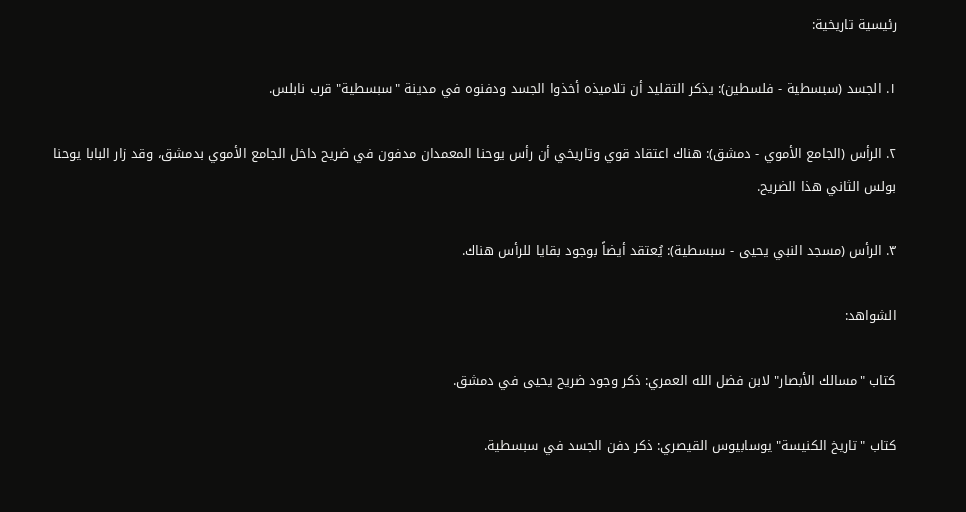رئيسية تاريخية:

١. الجسد (سبسطية - فلسطين): يذكر التقليد أن تلاميذه أخذوا الجسد ودفنوه في مدينة "سبسطية" قرب نابلس.

٢. الرأس (الجامع الأموي - دمشق): هناك اعتقاد قوي وتاريخي أن رأس يوحنا المعمدان مدفون في ضريح داخل الجامع الأموي بدمشق، وقد زار البابا يوحنا بولس الثاني هذا الضريح.

٣. الرأس (مسجد النبي يحيى - سبسطية): يُعتقد أيضاً بوجود بقايا للرأس هناك.

الشواهد:

كتاب "مسالك الأبصار" لابن فضل الله العمري: ذكر وجود ضريح يحيى في دمشق.

كتاب "تاريخ الكنيسة" يوسابيوس القيصري: ذكر دفن الجسد في سبسطية.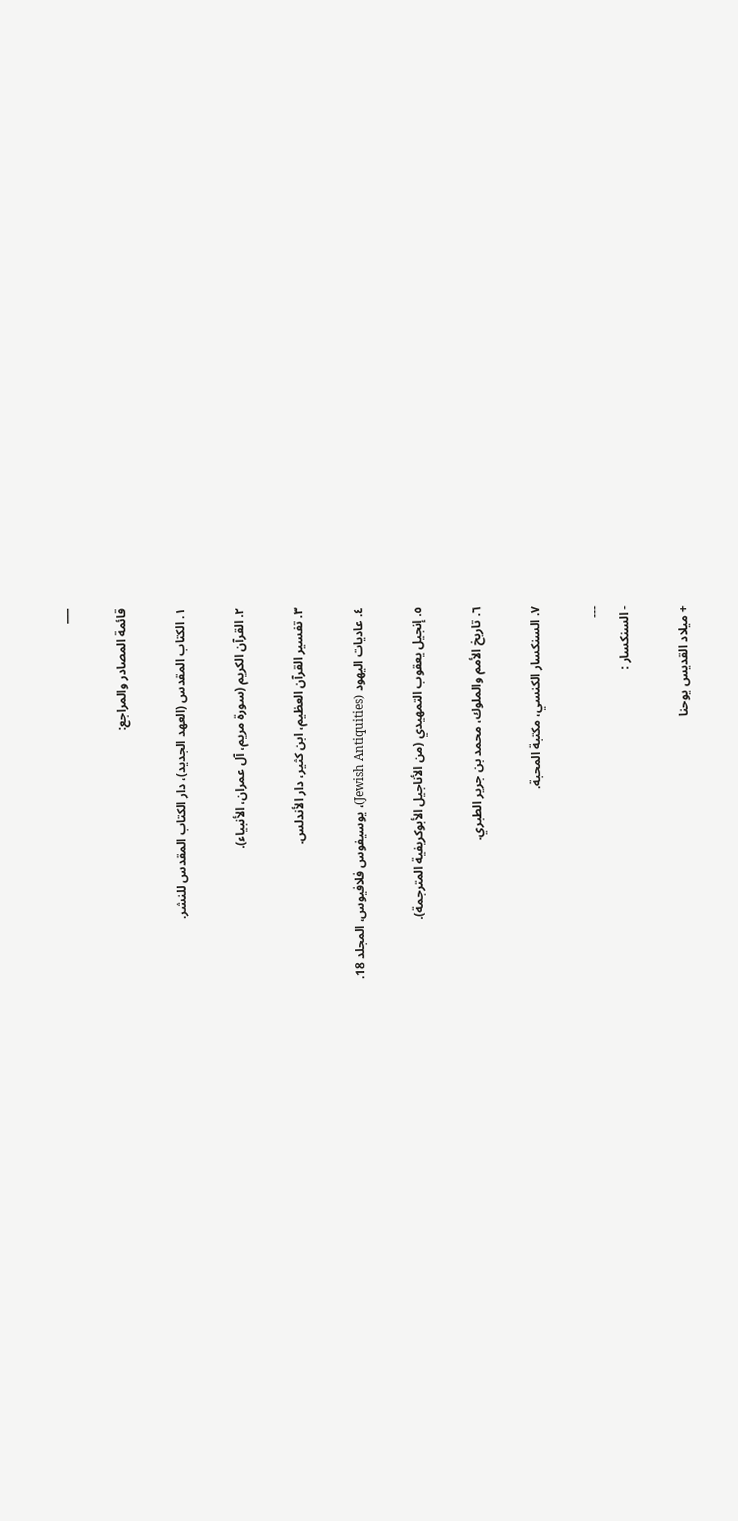___

قائمة المصادر والمراجع:

١. الكتاب المقدس (العهد الجديد)، دار الكتاب المقدس للنشر.

٢. القرآن الكريم (سورة مريم، آل عمران، الأنبياء).

٣. تفسير القرآن العظيم، ابن كثير، دار الأندلس.

٤. عاديات اليهود (Jewish Antiquities)، يوسيفوس فلافيوس، المجلد 18.

٥. إنجيل يعقوب التمهيدي (من الأناجيل الأبوكريفية المترجمة).

٦. تاريخ الأمم والملوك، محمد بن جرير الطبري.

٧. السنكسار الكنسي، مكتبة المحبة.

---
- السنكسار :

+ ميلاد القديس يوحنا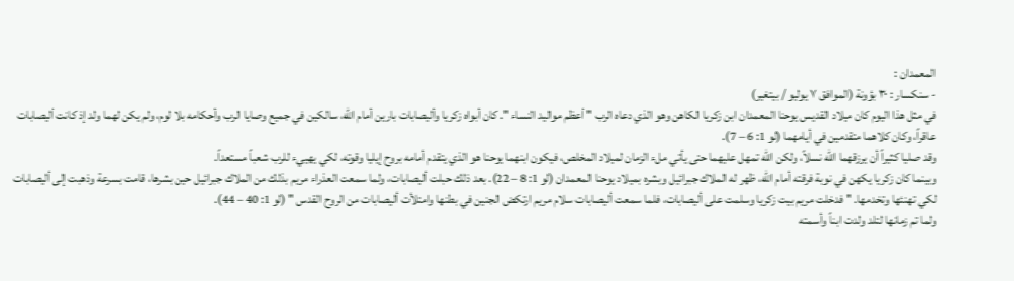المعمدان :
- سنكسار : ٣٠ بؤونة (الموافق ٧ يوليو / بيتغير)
في مثل هذا اليوم كان ميلاد القديس يوحنا المعمدان ابن زكريا الكاهن وهو الذي دعاه الرب " أعظم مواليد النساء ". كان أبواه زكريا وأليصابات بارين أمام الله، سالكين في جميع وصايا الرب وأحكامه بلا لوم، ولم يكن لهما ولد إذ كانت أليصابات عاقراً، وكان كلاهما متقدمين في أيامهما (لو 1: 6 – 7).
وقد صليا كثيراً أن يرزقهما الله نسلاً، ولكن الله تمهل عليهما حتى يأتي ملء الزمان لميلاد المخلص، فيكون ابنهما يوحنا هو الذي يتقدم أمامه بروح إيليا وقوته، لكي يهييء للرب شعباً مستعداً.
وبينما كان زكريا يكهن في نوبة فرقته أمام الله، ظهر له الملاك جبرائيل وبشره بميلاد يوحنا المعمدان (لو 1: 8 – 22). بعد ذلك حبلت أليصابات، ولما سمعت العذراء مريم بذلك من الملاك جبرائيل حين بشرها، قامت بسرعة وذهبت إلى أليصابات لكي تهنئها وتخدمها. " فدخلت مريم بيت زكريا وسلمت على أليصابات، فلما سمعت أليصابات سلام مريم ارتكض الجنين في بطنها وامتلأت أليصابات من الروح القدس " (لو 1: 40 – 44).
ولما تم زمانها لتلد ولدت ابناً وأسمته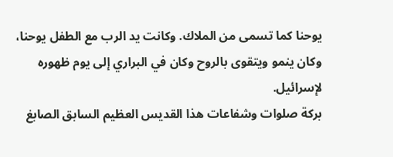يوحنا كما تسمى من الملاك. وكانت يد الرب مع الطفل يوحنا، وكان ينمو ويتقوى بالروح وكان في البراري إلى يوم ظهوره لإسرائيل.
بركة صلوات وشفاعات هذا القديس العظيم السابق الصابغ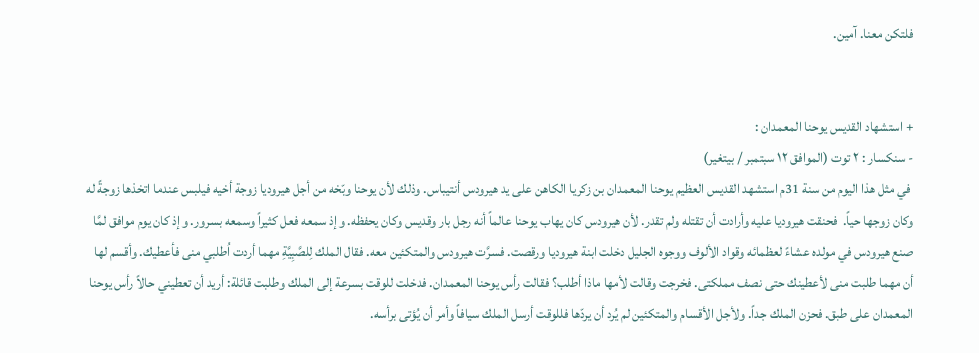فلتكن معنا. آمين.


+ استشهاد القديس يوحنا المعمدان :
- سنكسار : ٢ توت (الموافق ١٢ سبتمبر / بيتغير)
 في مثل هذا اليوم من سنة 31م استشهد القديس العظيم يوحنا المعمدان بن زكريا الكاهن على يد هيرودس أنتيباس. وذلك لأن يوحنا وبّخه من أجل هيروديا زوجة أخيه فيلبس عندما اتخذها زوجةً له وكان زوجها حياً.  فحنقت هيروديا عليه وأرادت أن تقتله ولم تقدر. لأن هيرودس كان يهاب يوحنا عالماً أنه رجل بار وقديس وكان يحفظه. وإذ سمعه فعل كثيراً وسمعه بسرور. وإذ كان يوم موافق لمَّا صنع هيرودس في مولده عشاءً لعظمائه وقواد الألوف ووجوه الجليل دخلت ابنة هيروديا ورقصت. فسرَّت هيرودس والمتكئين معه. فقال الملك لِلصَّبِيَّةِ مهما أردت اُطلبي منى فأعطيك. وأقسم لها أن مهما طلبت منى لأعطينك حتى نصف مملكتى. فخرجت وقالت لأمها ماذا أطلب؟ فقالت رأس يوحنا المعمدان. فدخلت للوقت بسرعة إلى الملك وطلبت قائلة: أريد أن تعطيني حالاً رأس يوحنا المعمدان على طبق. فحزن الملك جداً. ولأجل الأقسام والمتكئين لم يُرد أن يردّها فللوقت أرسل الملك سيافاً وأمر أن يُؤتى برأسه.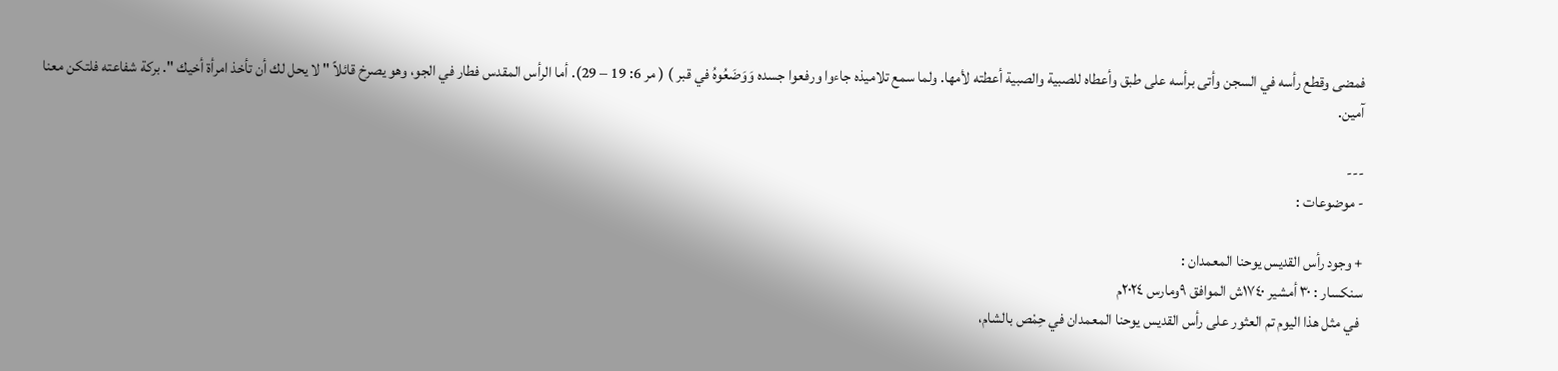فمضى وقطع رأسه في السجن وأتى برأسه على طبق وأعطاه للصبية والصبية أعطته لأمها. ولما سمع تلاميذه جاءوا ورفعوا جسده وَوَضَعُوهُ في قبر ) ( مر 6: 19 – 29). أما الرأس المقدس فطار في الجو، وهو يصرخ قائلاً " لا يحل لك أن تأخذ امرأة أخيك ". بركة شفاعته فلتكن معنا آمين.

---
- موضوعات :

+ وجود رأس القديس يوحنا المعمدان :
سنكسار : ٣٠ أمشير ١٧٤٠ش الموافق ٩ومارس ٢٠٢٤م
 في مثل هذا اليوم تم العثور على رأس القديس يوحنا المعمدان في حِمْص بالشام،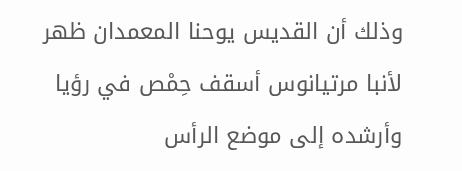وذلك أن القديس يوحنا المعمدان ظهر لأنبا مرتيانوس أسقف حِمْص في رؤيا وأرشده إلى موضع الرأس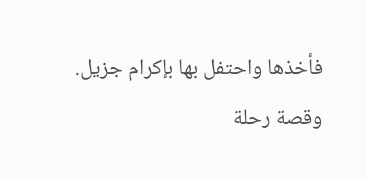فأخذها واحتفل بها بإكرام جزيل.
وقصة رحلة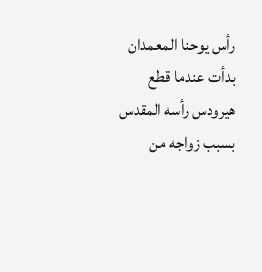رأس يوحنا المعمدان بدأت عندما قطع هيرودس رأسه المقدس بسبب زواجه من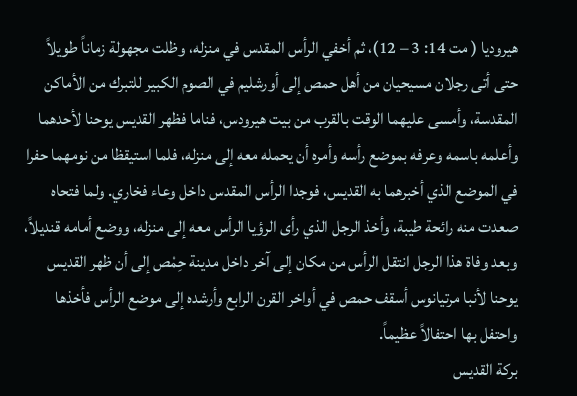هيروديا ( مت 14: 3 – 12)، ثم أخفي الرأس المقدس في منزله، وظلت مجهولة زماناً طويلاً حتى أتى رجلان مسيحيان من أهل حمص إلى أورشليم في الصوم الكبير للتبرك من الأماكن المقدسة، وأمسى عليهما الوقت بالقرب من بيت هيرودس، فناما فظهر القديس يوحنا لأحدهما وأعلمه باسمه وعرفه بموضع رأسه وأمره أن يحمله معه إلى منزله، فلما استيقظا من نومهما حفرا في الموضع الذي أخبرهما به القديس، فوجدا الرأس المقدس داخل وعاء فخاري. ولما فتحاه صعدت منه رائحة طيبة، وأخذ الرجل الذي رأى الرؤيا الرأس معه إلى منزله، ووضع أمامه قنديلاً، وبعد وفاة هذا الرجل انتقل الرأس من مكان إلى آخر داخل مدينة حِمْص إلى أن ظهر القديس يوحنا لأنبا مرتيانوس أسقف حمص في أواخر القرن الرابع وأرشده إلى موضع الرأس فأخذها واحتفل بها احتفالاً عظيماً.
بركة القديس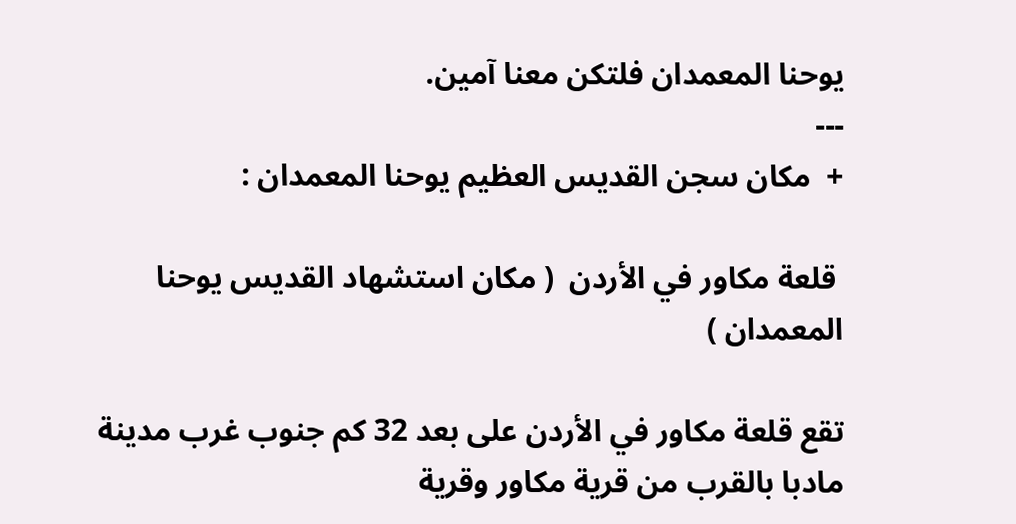يوحنا المعمدان فلتكن معنا آمين.
---
+  مكان سجن القديس العظيم يوحنا المعمدان :

 قلعة مكاور في الأردن  ( مكان استشهاد القديس يوحنا المعمدان )

تقع قلعة مكاور في الأردن على بعد 32 كم جنوب غرب مدينة مادبا بالقرب من قرية مكاور وقرية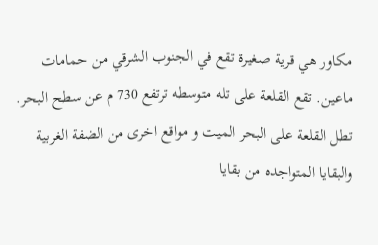مكاور هي قرية صغيرة تقع في الجنوب الشرقي من حمامات ماعين. تقع القلعة على تله متوسطه ترتفع 730 م عن سطح البحر. تطل القلعة على البحر الميت و مواقع اخرى من الضفة الغربية والبقايا المتواجده من بقايا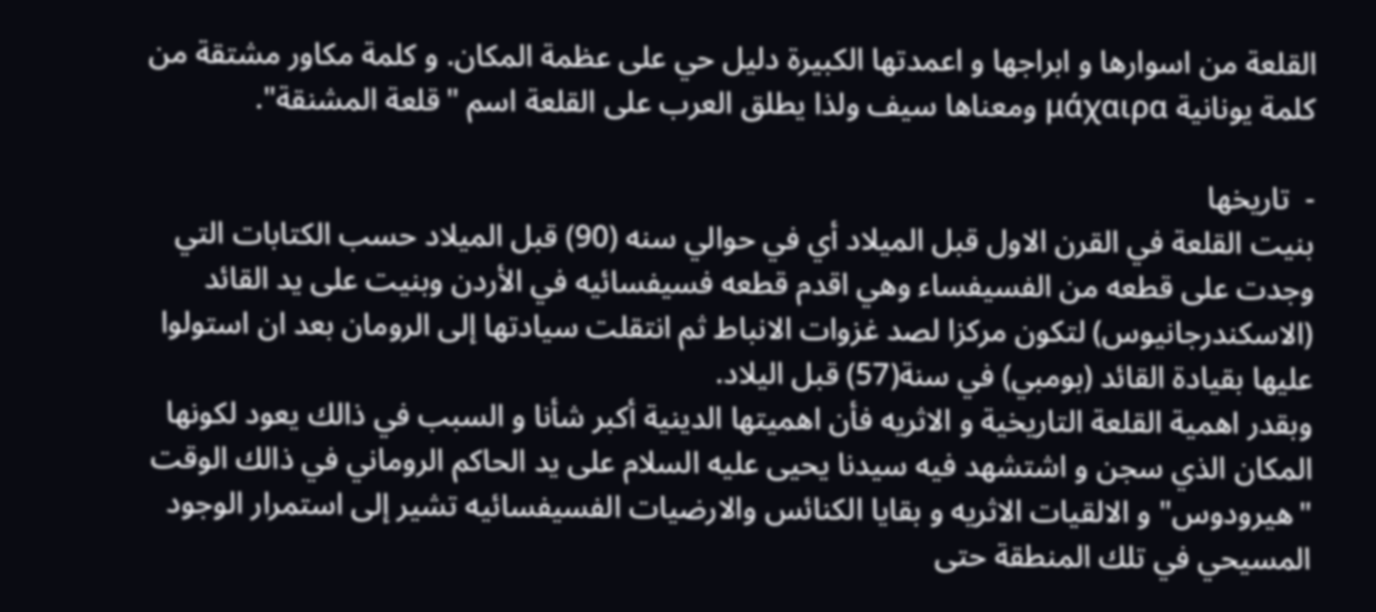القلعة من اسوارها و ابراجها و اعمدتها الكبيرة دليل حي على عظمة المكان. و كلمة مكاور مشتقة من كلمة يونانية μάχαιρα ومعناها سيف ولذا يطلق العرب على القلعة اسم "قلعة المشنقة".

-  تاريخها
بنيت القلعة في القرن الاول قبل الميلاد أي في حوالي سنه (90) قبل الميلاد حسب الكتابات التي وجدت على قطعه من الفسيفساء وهي اقدم قطعه فسيفسائيه في الأردن وبنيت على يد القائد (الاسكندرجانيوس) لتكون مركزا لصد غزوات الانباط ثم انتقلت سيادتها إلى الرومان بعد ان استولوا عليها بقيادة القائد (بومبي) في سنة(57) قبل اليلاد.
وبقدر اهمية القلعة التاريخية و الاثريه فأن اهميتها الدينية أكبر شأنا و السبب في ذالك يعود لكونها المكان الذي سجن و اشتشهد فيه سيدنا يحيى عليه السلام على يد الحاكم الروماني في ذالك الوقت "هيرودوس" و الالقيات الاثريه و بقايا الكنائس والارضيات الفسيفسائيه تشير إلى استمرار الوجود المسيحي في تلك المنطقة حتى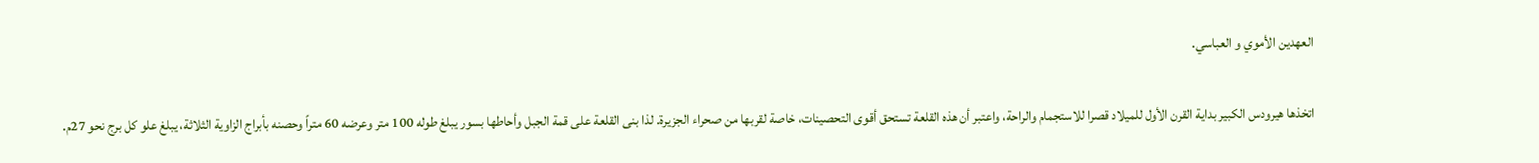العهدين الأموي و العباسي.

اتخذها هيرودس الكبير بداية القرن الأول للميلاد قصرا للاستجمام والراحة، واعتبر أن هذه القلعة تستحق أقوى التحصينات، خاصة لقربها من صحراء الجزيرة. لذا بنى القلعة على قمة الجبل وأحاطها بسور يبلغ طوله 100 متر وعرضه 60 متراً وحصنه بأبراج الزاوية الثلاثة، يبلغ علو كل برج نحو 27م.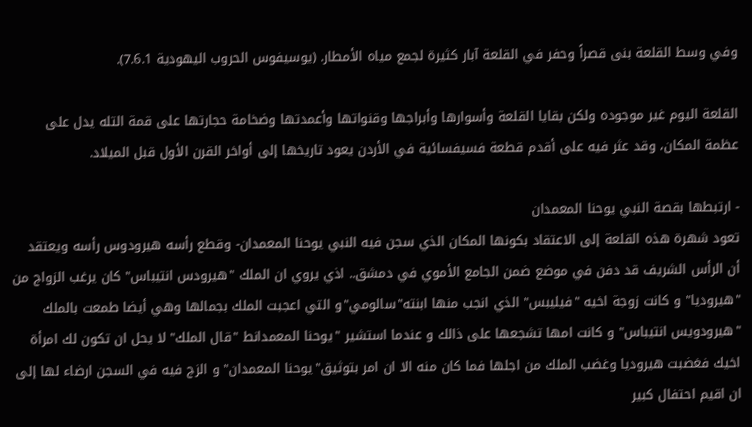وفي وسط القلعة بنى قصراً وحفر في القلعة آبار كثيرة لجمع مياه الأمطار. (يوسيفوس الحروب اليهودية 7.6.1).

القلعة اليوم غير موجوده ولكن بقايا القلعة وأسوارها وأبراجها وقنواتها وأعمدتها وضخامة حجارتها على قمة التله يدل على عظمة المكان، وقد عثر فيه على أقدم قطعة فسيفسائية في الأردن يعود تاريخها إلى أواخر القرن الأول قبل الميلاد.

- ارتبطها بقصة النبي يوحنا المعمدان
تعود شهرة هذه القلعة إلى الاعتقاد بكونها المكان الذي سجن فيه النبي يوحنا المعمدان- وقطع رأسه هيرودوس رأسه ويعتقد أن الرأس الشريف قد دفن في موضع ضمن الجامع الأموي في دمشق.. اذي يروي ان الملك "هيرودس انتيباس" كان يرغب الزواج من "هيروديا" و كانت زوجة اخيه "فيليبس" الذي انجب منها ابنته"سالومي"و التي اعجبت الملك بجمالها وهي أيضا طمعت بالملك "هيرودويس انتيباس" و كانت امها تشجعها على ذالك و عندما استشير "يوحنا المعمدانط "قال الملك" لا يحل ان تكون لك امرأة اخيك فغضبت هيروديا وغضب الملك من اجلها فما كان منه الا ان امر بتوثيق"يوحنا المعمدان" و الزج فيه في السجن ارضاء لها إلى ان اقيم احتفال كبير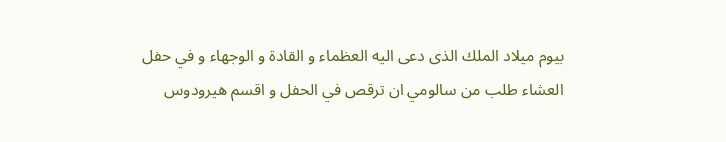بيوم ميلاد الملك الذى دعى اليه العظماء و القادة و الوجهاء و في حفل العشاء طلب من سالومي ان ترقص في الحفل و اقسم هيرودوس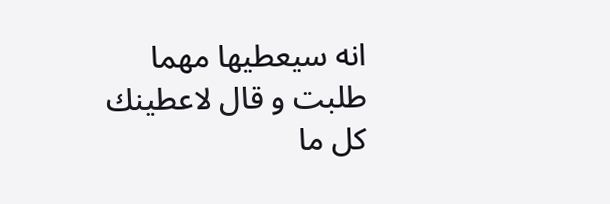انه سيعطيها مهما طلبت و قال لاعطينك كل ما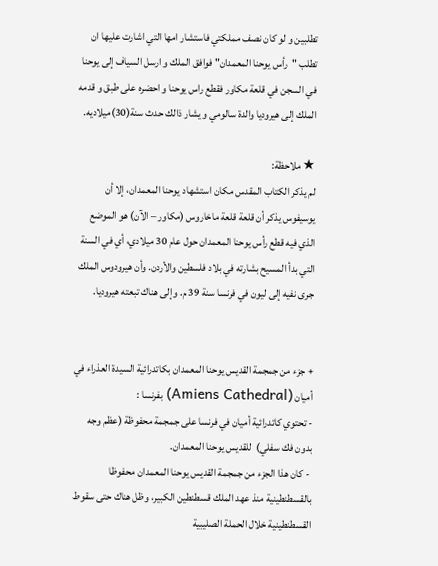تطلبين و لو كان نصف مملكتي فاستشار امها التي اشارت عليها ان تطلب "رأس يوحنا المعمدان" فوافق الملك و ارسل السياف إلى يوحنا في السجن في قلعة مكاور فقطع راس يوحنا و احضره على طبق و قدمه الملك إلى هيروديا والدة سالومي و يشار ذالك حدث سنة(30)ميلاديه.

★ ملاحظة:
لم يذكر الكتاب المقدس مكان استشهاد يوحنا المعمدان، إلا أن يوسيفوس يذكر أن قلعة قلعة ماخاروس (مكاور – الآن) هو الموضع الذي فيه قطع رأس يوحنا المعمدان حول عام 30 ميلادي، أي في السنة التي بدأ المسيح بشارته في بلاد فلسطين والأردن. وأن هيرودوس الملك جرى نفيه إلى ليون في فرنسا سنة 39 م. وإلى هناك تبعته هيروديا.


+ جزء من جمجمة القديس يوحنا المعمدان بكاتدرائية السيدة العذراء في أميان (Amiens Cathedral) بفرنسا :
- تحتوي كاتدرائية أميان في فرنسا على جمجمة محفوظة (عظم وجه بدون فك سفلي)  للقديس يوحنا المعمدان.
 - كان هذا الجزء من جمجمة القديس يوحنا المعمدان محفوظا بالقسطنطينية منذ عهد الملك قسطنطين الكبير، وظل هناك حتى سقوط القسطنطينية خلال الحملة الصليبية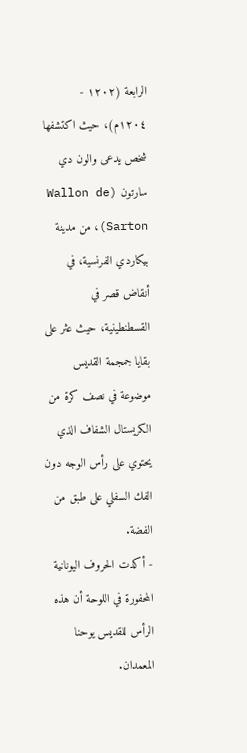الرابعة (١٢٠٢ - ١٢٠٤م)، حيث اكتشفها شخص يدعى والون دي سارتون (Wallon de Sarton)، من مدينة بيكاردي الفرنسية، في أنقاض قصر في القسطنطينية، حيث عثر على بقايا جمجمة القديس موضوعة في نصف كرة من الكريستال الشفاف الذي يحتوي على رأس الوجه دون الفك السفلي على طبق من الفضة.
- أكدت الحروف اليونانية المحفورة في اللوحة أن هذه الرأس للقديس يوحنا المعمدان.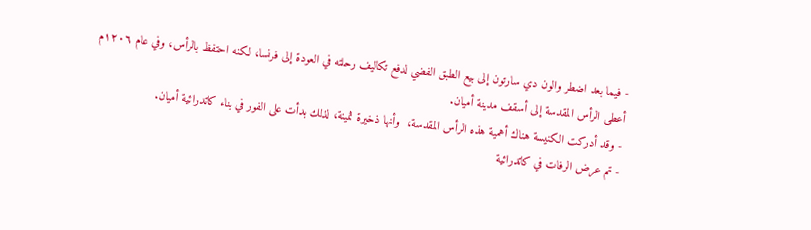- فيما بعد اضطر والون دي سارتون إلى بيع الطبق الفضي لدفع تكاليف رحلته في العودة إلى فرنسا، لكنه احتفظ بالرأس، وفي عام ١٢٠٦م أعطى الرأس المقدسة إلى أسقف مدينة أميان.
- وقد أدركت الكنيسة هناك أهمية هذه الرأس المقدسة،  وأنها ذخيرة ثمينة، لذلك بدأت على الفور في بناء كاتدرائية أميان.
- تم عرض الرفات في كاتدرائية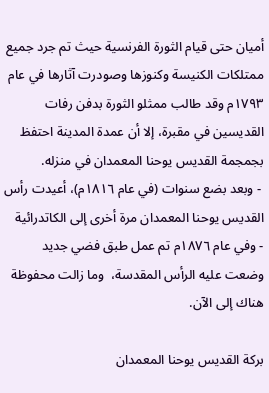أميان حتى قيام الثورة الفرنسية حيث تم جرد جميع ممتلكات الكنيسة وكنوزها وصودرت آثارها في عام ١٧٩٣م وقد طالب ممثلو الثورة بدفن رفات القديسين في مقبرة، إلا أن عمدة المدينة احتفظ بجمجمة القديس يوحنا المعمدان في منزله.
 - وبعد بضع سنوات (في عام ١٨١٦م)، أعيدت رأس القديس يوحنا المعمدان مرة أخرى إلى الكاتدرائية
- وفي عام ١٨٧٦م تم عمل طبق فضي جديد وضعت عليه الرأس المقدسة،  وما زالت محفوظة هناك إلى الآن.

بركة القديس يوحنا المعمدان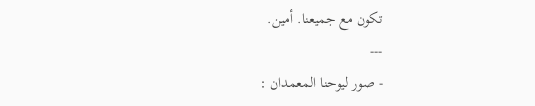تكون مع جميعنا. أمين.
---
- صور ليوحنا المعمدان :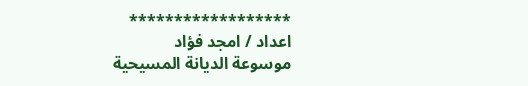******************
اعداد / امجد فؤاد
موسوعة الديانة المسيحية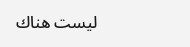ليست هناك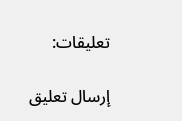تعليقات:

إرسال تعليق